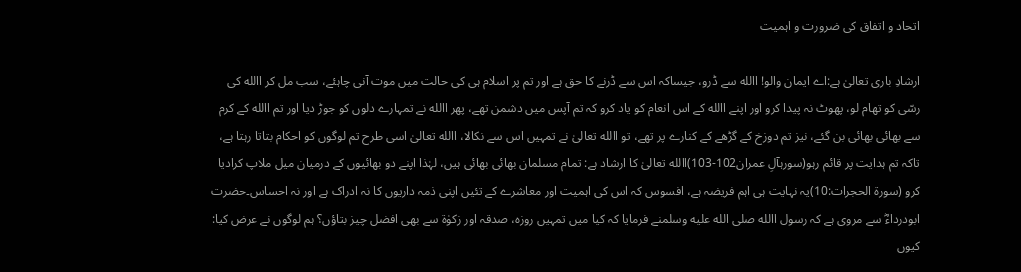اتحاد و اتفاق کی ضرورت و اہمیت

ارشادِ باری تعالیٰ ہے:اے ایمان والو! االله سے ڈرو، جیساکہ اس سے ڈرنے کا حق ہے اور تم پر اسلام ہی کی حالت میں موت آنی چاہئے، سب مل کر االله کی رسّی کو تھام لو، پھوٹ نہ پیدا کرو اور اپنے االله کے اس انعام کو یاد کرو کہ تم آپس میں دشمن تھے، پھر االله نے تمہارے دلوں کو جوڑ دیا اور تم االله کے کرم سے بھائی بھائی بن گئے، نیز تم دوزخ کے گڑھے کے کنارے پر تھے، تو االله تعالیٰ نے تمہیں اس سے نکالا، االله تعالیٰ اسی طرح تم لوگوں کو احکام بتاتا رہتا ہے، تاکہ تم ہدایت پر قائم رہو(سورہآلِ عمران102-103)االله تعالیٰ کا ارشاد ہے: تمام مسلمان بھائی بھائی ہیں، لہٰذا اپنے دو بھائیوں کے درمیان میل ملاپ کرادیا کرو (سورۃ الحجرات:10)یہ نہایت ہی اہم فریضہ ہے، افسوس کہ اس کی اہمیت اور معاشرے کے تئیں اپنی ذمہ داریوں کا نہ ادراک ہے اور نہ احساس۔حضرت ابودرداءؓ سے مروی ہے کہ رسول االله صلى الله عليه وسلمنے فرمایا کہ کیا میں تمہیں روزہ، صدقہ اور زکوٰۃ سے بھی افضل چیز بتاؤں؟ ہم لوگوں نے عرض کیا: کیوں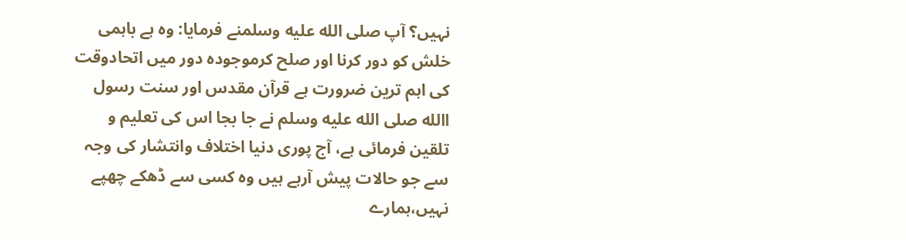نہیں؟ آپ صلى الله عليه وسلمنے فرمایا: وہ ہے باہمی خلش کو دور کرنا اور صلح کرموجودہ دور میں اتحادوقت کی اہم ترین ضرورت ہے قرآن مقدس اور سنت رسول االله صلى الله عليه وسلم نے جا بجا اس کی تعلیم و تلقین فرمائی ہے، آج پوری دنیا اختلاف وانتشار کی وجہ سے جو حالات پیش آرہے ہیں وہ کسی سے ڈھکے چھپے نہیں،ہمارے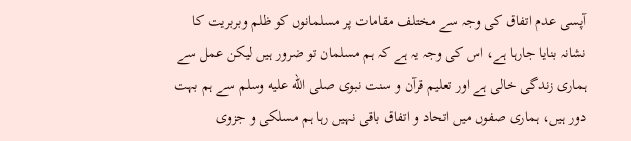آپسی عدم اتفاق کی وجہ سے مختلف مقامات پر مسلمانوں کو ظلم وبربریت کا نشانہ بنایا جارہا ہے، اس کی وجہ یہ ہے کہ ہم مسلمان تو ضرور ہیں لیکن عمل سے ہماری زندگی خالی ہے اور تعلیم قرآن و سنت نبوی صلى الله عليه وسلم سے ہم بہت دور ہیں، ہماری صفوں میں اتحاد و اتفاق باقی نہیں رہا ہم مسلکی و جزوی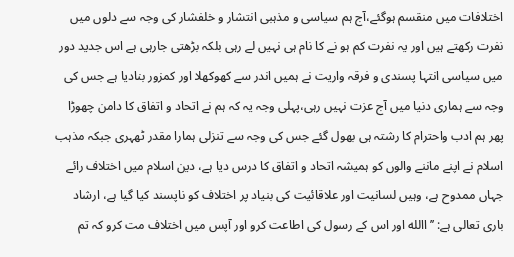اختلافات میں منقسم ہوگئے،آج ہم سیاسی و مذہبی انتشار و خلفشار کی وجہ سے دلوں میں نفرت رکھتے ہیں اور یہ نفرت کم ہو نے کا نام ہی نہیں لے رہی بلکہ بڑھتی جارہی ہے اس جدید دور میں سیاسی انتہا پسندی و فرقہ واریت نے ہمیں اندر سے کھوکھلا اور کمزور بنادیا ہے جس کی وجہ سے ہماری دنیا میں آج عزت نہیں رہی،پہلی وجہ یہ کہ ہم نے اتحاد و اتفاق کا دامن چھوڑا پھر ہم ادب واحترام کا رشتہ ہی بھول گئے جس کی وجہ سے تنزلی ہمارا مقدر ٹھہری جبکہ مذہب اسلام نے اپنے ماننے والوں کو ہمیشہ اتحاد و اتفاق کا درس دیا ہے، دین اسلام میں اختلاف رائے جہاں ممدوح ہے، وہیں لسانیت اور علاقائیت کی بنیاد پر اختلاف کو ناپسند کیا گیا ہے، ارشاد باری تعالی ہے: ’’االله اور اس کے رسول کی اطاعت کرو اور آپس میں اختلاف مت کرو کہ تم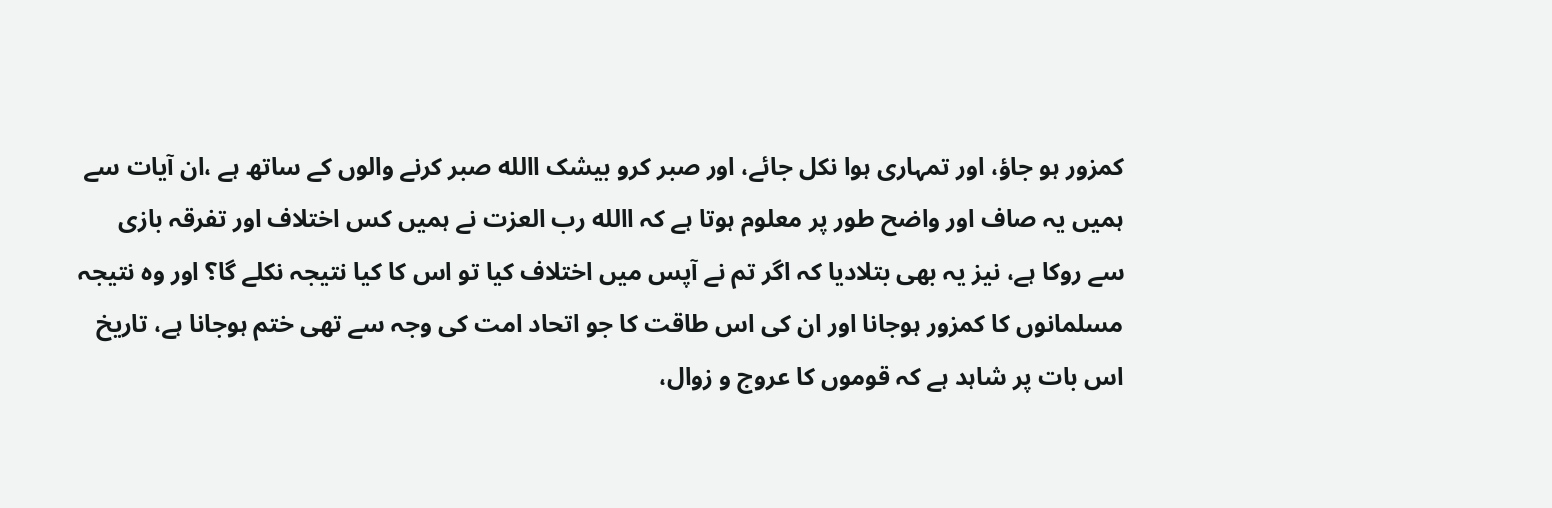کمزور ہو جاؤ، اور تمہاری ہوا نکل جائے، اور صبر کرو بیشک االله صبر کرنے والوں کے ساتھ ہے ،ان آیات سے ہمیں یہ صاف اور واضح طور پر معلوم ہوتا ہے کہ االله رب العزت نے ہمیں کس اختلاف اور تفرقہ بازی سے روکا ہے، نیز یہ بھی بتلادیا کہ اگر تم نے آپس میں اختلاف کیا تو اس کا کیا نتیجہ نکلے گا؟ اور وہ نتیجہ مسلمانوں کا کمزور ہوجانا اور ان کی اس طاقت کا جو اتحاد امت کی وجہ سے تھی ختم ہوجانا ہے، تاریخ اس بات پر شاہد ہے کہ قوموں کا عروج و زوال،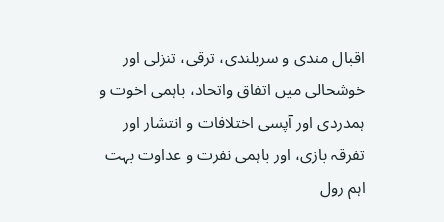اقبال مندی و سربلندی، ترقی، تنزلی اور خوشحالی میں اتفاق واتحاد، باہمی اخوت و ہمدردی اور آپسی اختلافات و انتشار اور تفرقہ بازی، اور باہمی نفرت و عداوت بہت اہم رول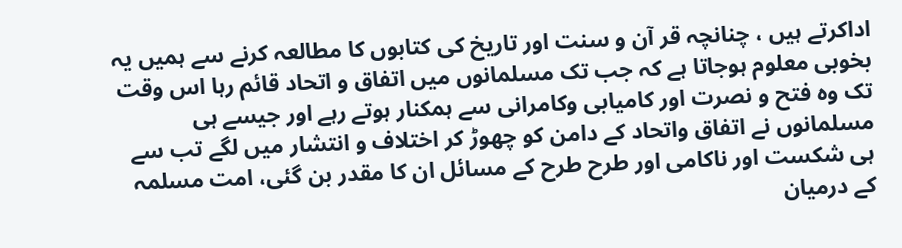اداکرتے ہیں ، چنانچہ قر آن و سنت اور تاریخ کی کتابوں کا مطالعہ کرنے سے ہمیں یہ بخوبی معلوم ہوجاتا ہے کہ جب تک مسلمانوں میں اتفاق و اتحاد قائم رہا اس وقت تک وہ فتح و نصرت اور کامیابی وکامرانی سے ہمکنار ہوتے رہے اور جیسے ہی مسلمانوں نے اتفاق واتحاد کے دامن کو چھوڑ کر اختلاف و انتشار میں لگے تب سے ہی شکست اور ناکامی اور طرح طرح کے مسائل ان کا مقدر بن گئی، امت مسلمہ کے درمیان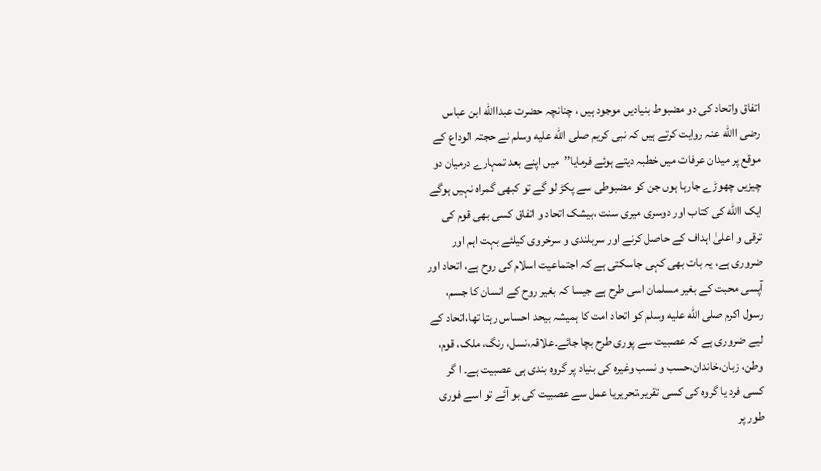اتفاق واتحاد کی دو مضبوط بنیادیں موجود ہیں ، چنانچہ حضرت عبداالله ابن عباس رضی االله عنہ روایت کرتے ہیں کہ نبی کریم صلى الله عليه وسلم نے حجتہ الوداع کے موقع پر میدان عرفات میں خطبہ دیتے ہوئے فرمایا’’میں اپنے بعد تمہارے درمیان دو چیزیں چھوڑے جارہا ہوں جن کو مضبوطی سے پکڑ لو گے تو کبھی گمراہ نہیں ہوگے ایک االله کی کتاب اور دوسری میری سنت ،بیشک اتحاد و اتفاق کسی بھی قوم کی ترقی و اعلیٰ اہداف کے حاصل کرنے اور سربلندی و سرخروی کیلئے بہت اہم اور ضروری ہے، یہ بات بھی کہی جاسکتی ہے کہ اجتماعیت اسلام کی روح ہے، اتحاد اور آپسی محبت کے بغیر مسلمان اسی طرح ہے جیسا کہ بغیر روح کے انسان کا جسم، رسول اکرم صلى الله عليه وسلم کو اتحاد امت کا ہمیشہ بیحد احساس رہتا تھا،اتحاد کے لیے ضروری ہے کہ عصبیت سے پوری طرح بچا جائے۔علاقہ،نسل، رنگ، ملک، قوم، وطن، زبان،خاندان،حسب و نسب وغیرہ کی بنیاد پر گروہ بندی ہی عصبیت ہے۔ ا گر کسی فرد یا گروہ کی کسی تقریر،تحریریا عمل سے عصبیت کی بو آئے تو اسے فوری طور پر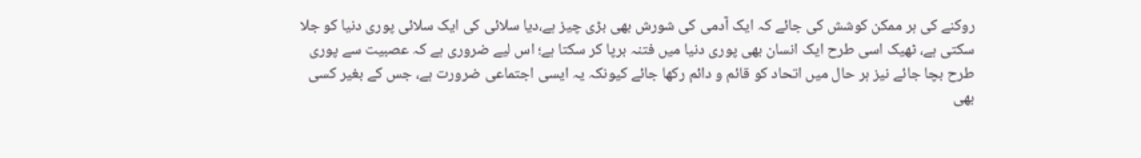روکنے کی ہر ممکن کوشش کی جائے کہ ایک آدمی کی شورش بھی بڑی چیز ہے،دیا سلائی کی ایک سلائی پوری دنیا کو جلا سکتی ہے، ٹھیک اسی طرح ایک انسان بھی پوری دنیا میں فتنہ برپا کر سکتا ہے؛ اس لیے ضروری ہے کہ عصبیت سے پوری طرح بچا جائے نیز ہر حال میں اتحاد کو قائم و دائم رکھا جائے کیونکہ یہ ایسی اجتماعی ضرورت ہے، جس کے بغیر کسی بھی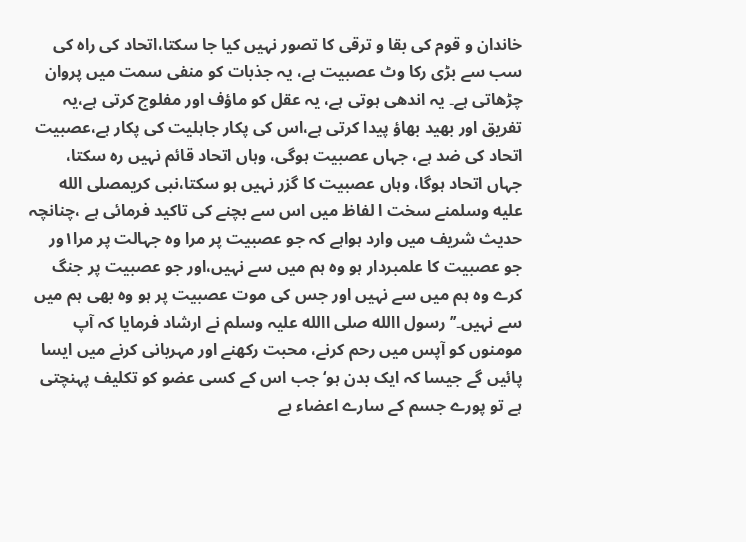خاندان و قوم کی بقا و ترقی کا تصور نہیں کیا جا سکتا،اتحاد کی راہ کی سب سے بڑی رکا وٹ عصبیت ہے، یہ جذبات کو منفی سمت میں پروان چڑھاتی ہے۔ یہ اندھی ہوتی ہے، یہ عقل کو ماؤف اور مفلوج کرتی ہے،یہ تفریق اور بھید بھاؤ پیدا کرتی ہے،اس کی پکار جاہلیت کی پکار ہے،عصبیت اتحاد کی ضد ہے، جہاں عصبیت ہوگی، وہاں اتحاد قائم نہیں رہ سکتا، جہاں اتحاد ہوگا، وہاں عصبیت کا گزر نہیں ہو سکتا،نبی کریمصلى الله عليه وسلمنے سخت ا لفاظ میں اس سے بچنے کی تاکید فرمائی ہے ،چنانچہ حدیث شریف میں وارد ہواہے کہ جو عصبیت پر مرا وہ جہالت پر مرا۱ور جو عصبیت کا علمبردار ہو وہ ہم میں سے نہیں،اور جو عصبیت پر جنگ کرے وہ ہم میں سے نہیں اور جس کی موت عصبیت پر ہو وہ بھی ہم میں سے نہیں۔’’رسول االله صلی االله علیہ وسلم نے ارشاد فرمایا کہ آپ مومنوں کو آپس میں رحم کرنے، محبت رکھنے اور مہربانی کرنے میں ایسا پائیں گے جیسا کہ ایک بدن ہو‘ جب اس کے کسی عضو کو تکلیف پہنچتی ہے تو پورے جسم کے سارے اعضاء بے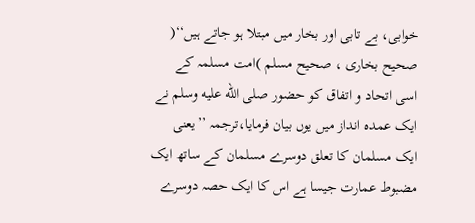خوابی، بے تابی اور بخار میں مبتلا ہو جاتے ہیں‘‘( صحیح بخاری ، صحیح مسلم )امت مسلمہ کے اسی اتحاد و اتفاق کو حضور صلى الله عليه وسلم نے ایک عمدہ انداز میں یوں بیان فرمایا،ترجمہ ’’یعنی ایک مسلمان کا تعلق دوسرے مسلمان کے ساتھ ایک مضبوط عمارت جیسا ہے اس کا ایک حصہ دوسرے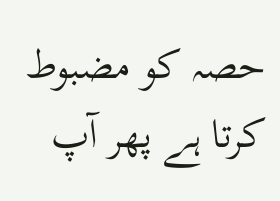حصہ کو مضبوط کرتا ہے پھر آپ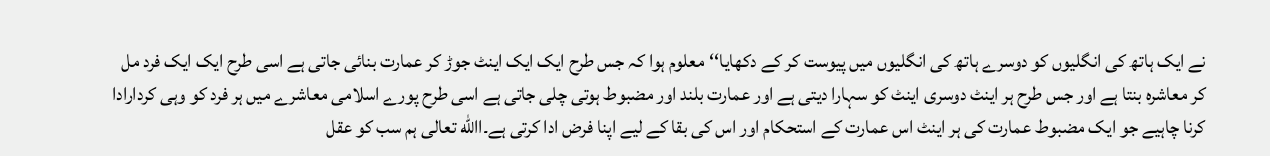نے ایک ہاتھ کی انگلیوں کو دوسرے ہاتھ کی انگلیوں میں پیوست کر کے دکھایا‘‘معلوم ہوا کہ جس طرح ایک ایک اینٹ جوڑ کر عمارت بنائی جاتی ہے اسی طرح ایک ایک فرد مل کر معاشرہ بنتا ہے اور جس طرح ہر اینٹ دوسری اینٹ کو سہارا دیتی ہے اور عمارت بلند اور مضبوط ہوتی چلی جاتی ہے اسی طرح پورے اسلامی معاشرے میں ہر فرد کو وہی کردارادا کرنا چاہیے جو ایک مضبوط عمارت کی ہر اینٹ اس عمارت کے استحکام اور اس کی بقا کے لیے اپنا فرض ادا کرتی ہے۔االله تعالی ہم سب کو عقل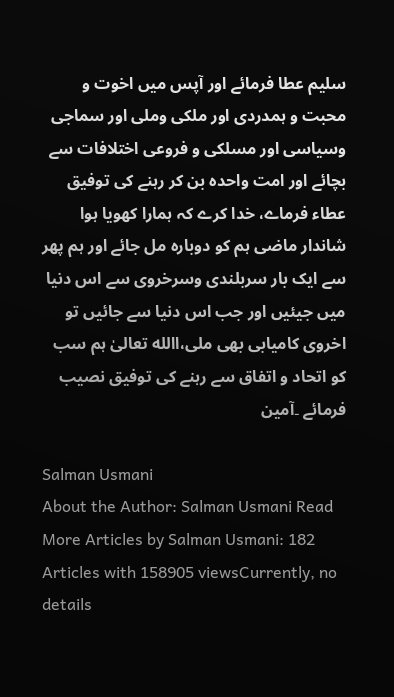سلیم عطا فرمائے اور آپس میں اخوت و محبت و ہمدردی اور ملکی وملی اور سماجی وسیاسی اور مسلکی و فروعی اختلافات سے بچائے اور امت واحدہ بن کر رہنے کی توفیق عطاء فرماے، خدا کرے کہ ہمارا کھویا ہوا شاندار ماضی ہم کو دوبارہ مل جائے اور ہم پھر سے ایک بار سربلندی وسرخروی سے اس دنیا میں جیئیں اور جب اس دنیا سے جائیں تو اخروی کامیابی بھی ملی،االله تعالیٰ ہم سب کو اتحاد و اتفاق سے رہنے کی توفیق نصیب فرمائے ۔آمین

Salman Usmani
About the Author: Salman Usmani Read More Articles by Salman Usmani: 182 Articles with 158905 viewsCurrently, no details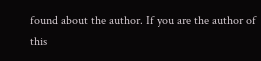found about the author. If you are the author of this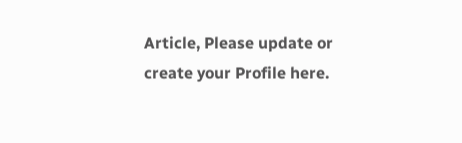Article, Please update or create your Profile here.